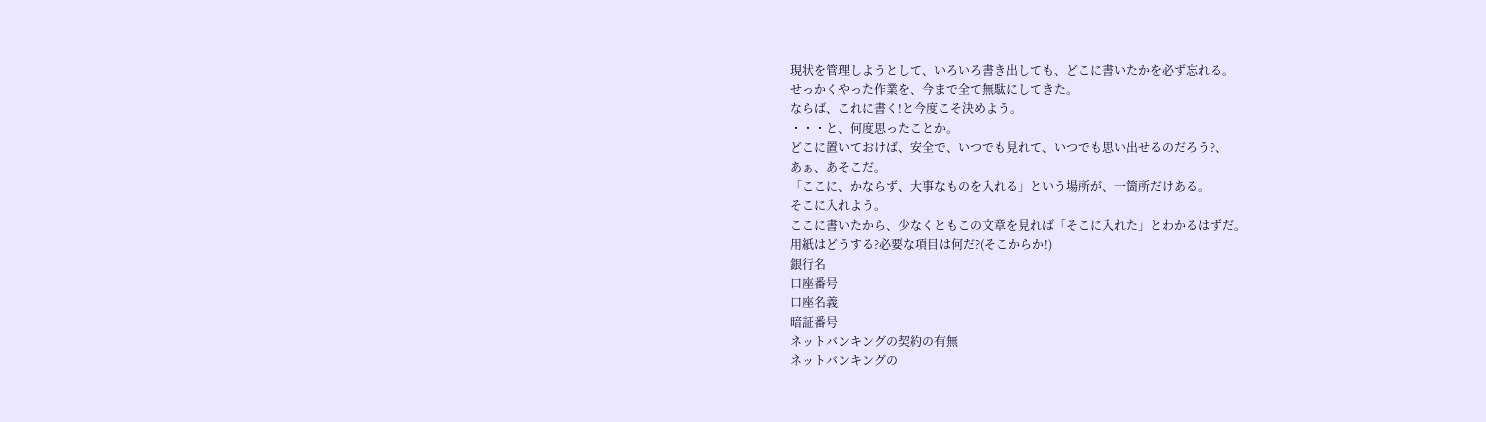現状を管理しようとして、いろいろ書き出しても、どこに書いたかを必ず忘れる。
せっかくやった作業を、今まで全て無駄にしてきた。
ならば、これに書く!と今度こそ決めよう。
・・・と、何度思ったことか。
どこに置いておけば、安全で、いつでも見れて、いつでも思い出せるのだろう?、
あぁ、あそこだ。
「ここに、かならず、大事なものを入れる」という場所が、一箇所だけある。
そこに入れよう。
ここに書いたから、少なくともこの文章を見れば「そこに入れた」とわかるはずだ。
用紙はどうする?必要な項目は何だ?(そこからか!)
銀行名
口座番号
口座名義
暗証番号
ネットバンキングの契約の有無
ネットバンキングの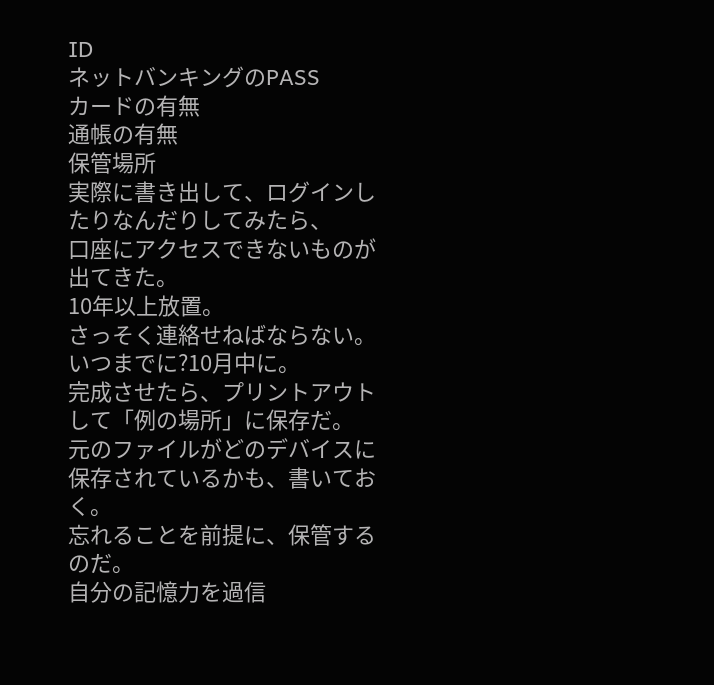ID
ネットバンキングのPASS
カードの有無
通帳の有無
保管場所
実際に書き出して、ログインしたりなんだりしてみたら、
口座にアクセスできないものが出てきた。
10年以上放置。
さっそく連絡せねばならない。
いつまでに?10月中に。
完成させたら、プリントアウトして「例の場所」に保存だ。
元のファイルがどのデバイスに保存されているかも、書いておく。
忘れることを前提に、保管するのだ。
自分の記憶力を過信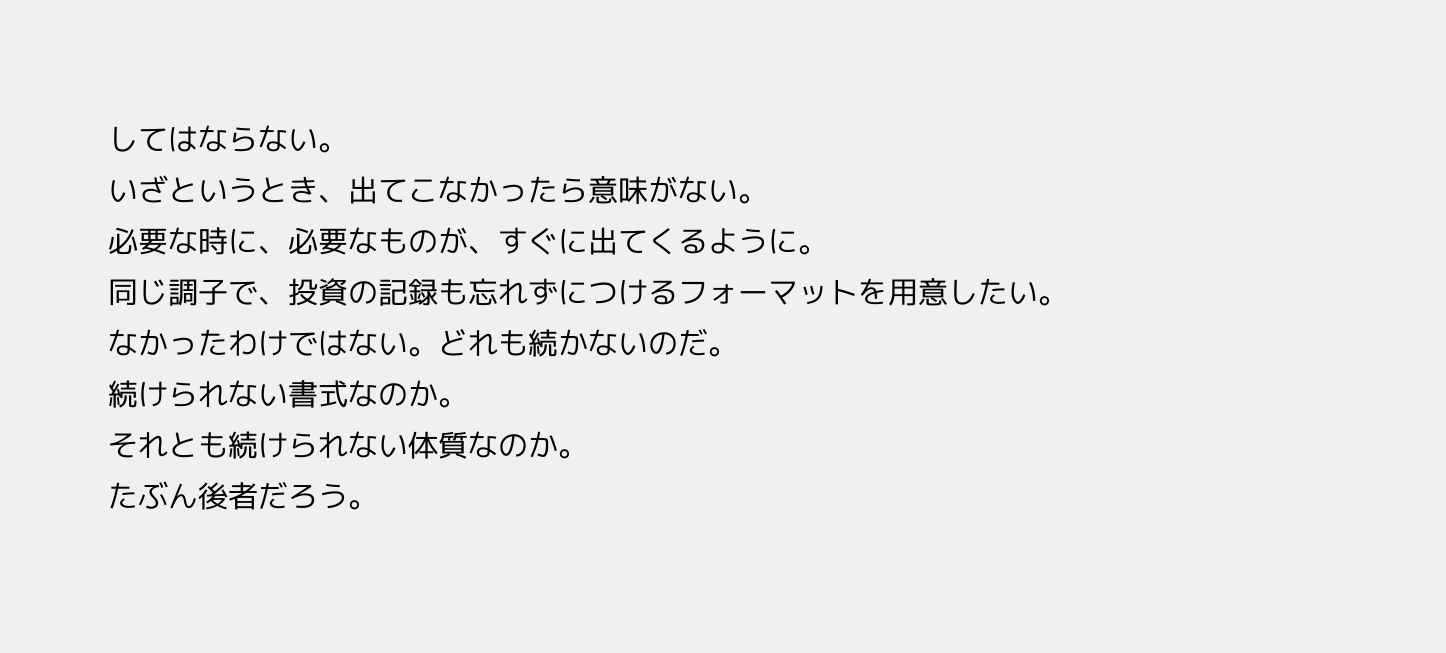してはならない。
いざというとき、出てこなかったら意味がない。
必要な時に、必要なものが、すぐに出てくるように。
同じ調子で、投資の記録も忘れずにつけるフォーマットを用意したい。
なかったわけではない。どれも続かないのだ。
続けられない書式なのか。
それとも続けられない体質なのか。
たぶん後者だろう。